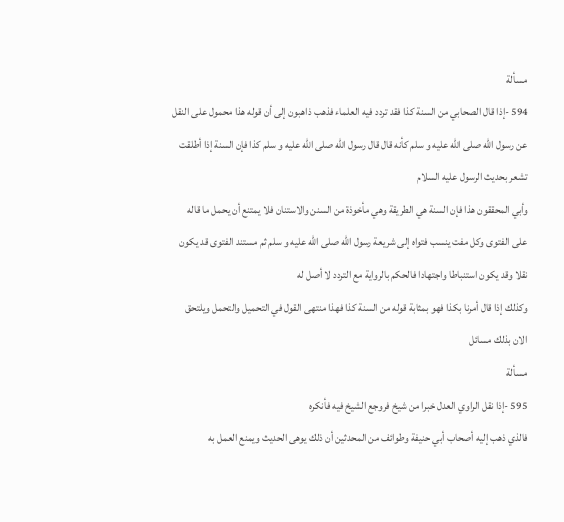مسألة
594 -إذا قال الصحابي من السنة كذا فقد تردد فيه العلماء فذهب ذاهبون إلى أن قوله هذا محمول على النقل عن رسول الله صلى الله عليه و سلم كأنه قال قال رسول الله صلى الله عليه و سلم كذا فإن السنة إذا أطلقت تشعر بحديث الرسول عليه السلام
وأبي المحققون هذا فإن السنة هي الطريقة وهي مأخوذة من السنن والاستنان فلا يمتنع أن يحمل ما قاله على الفتوى وكل مفت ينسب فتواه إلى شريعة رسول الله صلى الله عليه و سلم ثم مستند الفتوى قد يكون نقلا وقد يكون استنباطا واجتهادا فالحكم بالرواية مع التردد لا أصل له
وكذلك إذا قال أمرنا بكذا فهو بمثابة قوله من السنة كذا فهذا منتهى القول في التحميل والتحمل ويلتحق الان بذلك مسائل
مسألة
595 -إذا نقل الراوي العدل خبرا من شيخ فروجع الشيخ فيه فأنكره
فالذي ذهب إليه أصحاب أبي حنيفة وطوائف من المحدثين أن ذلك يوهى الحديث ويمنع العمل به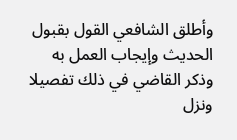وأطلق الشافعي القول بقبول الحديث وإيجاب العمل به
وذكر القاضي في ذلك تفصيلا ونزل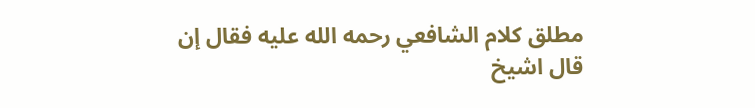مطلق كلام الشافعي رحمه الله عليه فقال إن قال اشيخ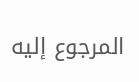المرجوع إليه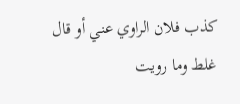كذب فلان الراوي عني أو قال غلط وما رويت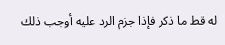له قط ما ذكر فإذا جزم الرد عليه أوجب ذلك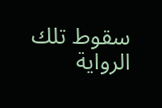سقوط تلك الرواية